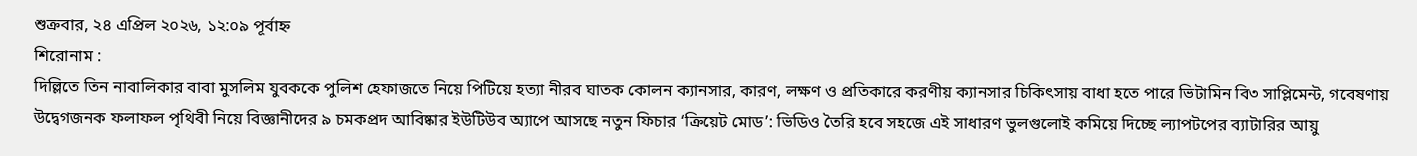শুক্রবার, ২৪ এপ্রিল ২০২৬, ১২:০৯ পূর্বাহ্ন
শিরোনাম :
দিল্লিতে তিন নাবালিকার বাবা মুসলিম যুবককে পুলিশ হেফাজতে নিয়ে পিটিয়ে হত্যা নীরব ঘাতক কোলন ক্যানসার, কারণ, লক্ষণ ও প্রতিকারে করণীয় ক্যানসার চিকিৎসায় বাধা হতে পারে ভিটামিন বি৩ সাপ্লিমেন্ট, গবেষণায় উদ্বেগজনক ফলাফল পৃথিবী নিয়ে বিজ্ঞানীদের ৯ চমকপ্রদ আবিষ্কার ইউটিউব অ্যাপে আসছে নতুন ফিচার ‘ক্রিয়েট মোড’: ভিডিও তৈরি হবে সহজে এই সাধারণ ভুলগুলোই কমিয়ে দিচ্ছে ল্যাপটপের ব্যাটারির আয়ু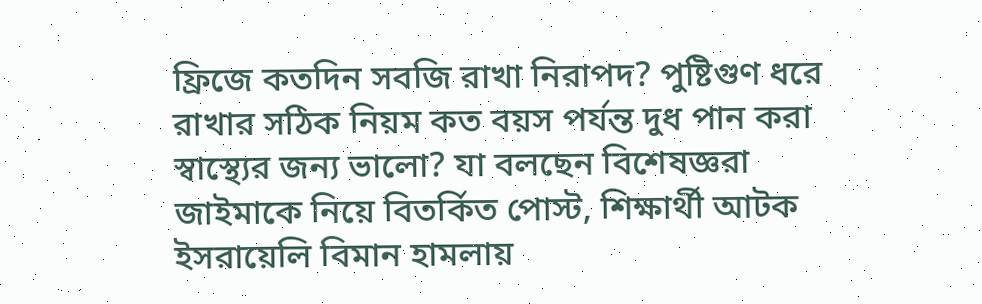ফ্রিজে কতদিন সবজি রাখা নিরাপদ? পুষ্টিগুণ ধরে রাখার সঠিক নিয়ম কত বয়স পর্যন্ত দুধ পান করা স্বাস্থ্যের জন্য ভালো? যা বলছেন বিশেষজ্ঞরা জাইমাকে নিয়ে বিতর্কিত পোস্ট, শিক্ষার্থী আটক ইসরায়েলি বিমান হামলায়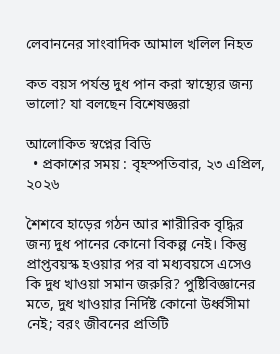লেবাননের সাংবাদিক আমাল খলিল নিহত

কত বয়স পর্যন্ত দুধ পান করা স্বাস্থ্যের জন্য ভালো? যা বলছেন বিশেষজ্ঞরা

আলোকিত স্বপ্নের বিডি
  • প্রকাশের সময় : বৃহস্পতিবার, ২৩ এপ্রিল, ২০২৬

শৈশবে হাড়ের গঠন আর শারীরিক বৃদ্ধির জন্য দুধ পানের কোনো বিকল্প নেই। কিন্তু প্রাপ্তবয়স্ক হওয়ার পর বা মধ্যবয়সে এসেও কি দুধ খাওয়া সমান জরুরি? পুষ্টিবিজ্ঞানের মতে, দুধ খাওয়ার নির্দিষ্ট কোনো উর্ধ্বসীমা নেই; বরং জীবনের প্রতিটি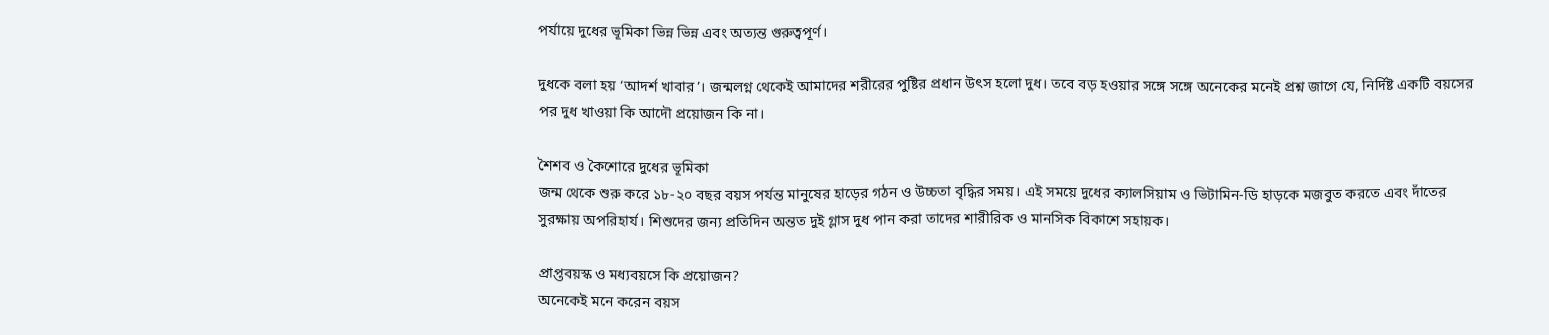পর্যায়ে দুধের ভূমিকা ভিন্ন ভিন্ন এবং অত্যন্ত গুরুত্বপূর্ণ।

দুধকে বলা হয় ‘আদর্শ খাবার’। জন্মলগ্ন থেকেই আমাদের শরীরের পুষ্টির প্রধান উৎস হলো দুধ। তবে বড় হওয়ার সঙ্গে সঙ্গে অনেকের মনেই প্রশ্ন জাগে যে, নির্দিষ্ট একটি বয়সের পর দুধ খাওয়া কি আদৌ প্রয়োজন কি না।

শৈশব ও কৈশোরে দুধের ভূমিকা
জন্ম থেকে শুরু করে ১৮-২০ বছর বয়স পর্যন্ত মানুষের হাড়ের গঠন ও উচ্চতা বৃদ্ধির সময়। এই সময়ে দুধের ক্যালসিয়াম ও ভিটামিন-ডি হাড়কে মজবুত করতে এবং দাঁতের সুরক্ষায় অপরিহার্য। শিশুদের জন্য প্রতিদিন অন্তত দুই গ্লাস দুধ পান করা তাদের শারীরিক ও মানসিক বিকাশে সহায়ক।

প্রাপ্তবয়স্ক ও মধ্যবয়সে কি প্রয়োজন?
অনেকেই মনে করেন বয়স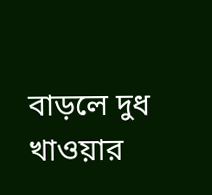বাড়লে দুধ খাওয়ার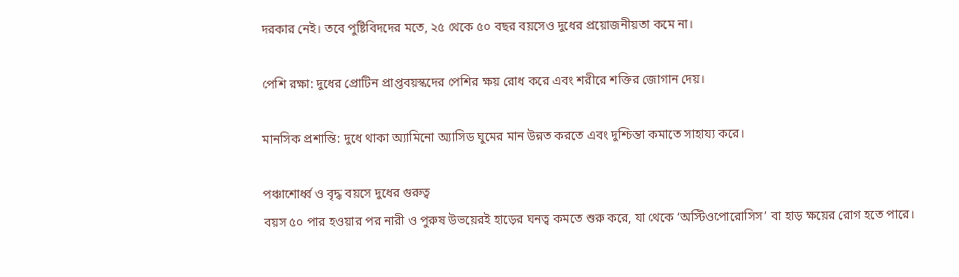দরকার নেই। তবে পুষ্টিবিদদের মতে, ২৫ থেকে ৫০ বছর বয়সেও দুধের প্রয়োজনীয়তা কমে না।

পেশি রক্ষা: দুধের প্রোটিন প্রাপ্তবয়স্কদের পেশির ক্ষয় রোধ করে এবং শরীরে শক্তির জোগান দেয়।

মানসিক প্রশান্তি: দুধে থাকা অ্যামিনো অ্যাসিড ঘুমের মান উন্নত করতে এবং দুশ্চিন্তা কমাতে সাহায্য করে।

পঞ্চাশোর্ধ্ব ও বৃদ্ধ বয়সে দুধের গুরুত্ব
বয়স ৫০ পার হওয়ার পর নারী ও পুরুষ উভয়েরই হাড়ের ঘনত্ব কমতে শুরু করে, যা থেকে ‘অস্টিওপোরোসিস’ বা হাড় ক্ষয়ের রোগ হতে পারে।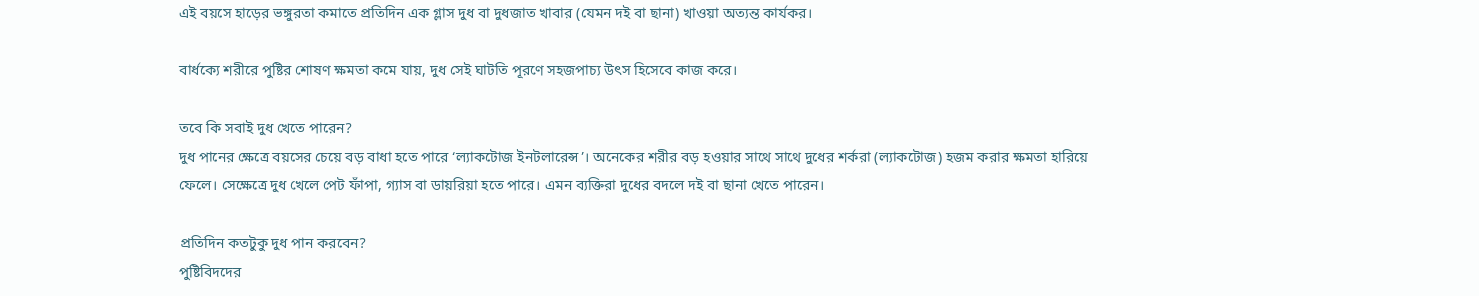এই বয়সে হাড়ের ভঙ্গুরতা কমাতে প্রতিদিন এক গ্লাস দুধ বা দুধজাত খাবার (যেমন দই বা ছানা) খাওয়া অত্যন্ত কার্যকর।

বার্ধক্যে শরীরে পুষ্টির শোষণ ক্ষমতা কমে যায়, দুধ সেই ঘাটতি পূরণে সহজপাচ্য উৎস হিসেবে কাজ করে।

তবে কি সবাই দুধ খেতে পারেন?
দুধ পানের ক্ষেত্রে বয়সের চেয়ে বড় বাধা হতে পারে ‘ল্যাকটোজ ইনটলারেন্স’। অনেকের শরীর বড় হওয়ার সাথে সাথে দুধের শর্করা (ল্যাকটোজ) হজম করার ক্ষমতা হারিয়ে ফেলে। সেক্ষেত্রে দুধ খেলে পেট ফাঁপা, গ্যাস বা ডায়রিয়া হতে পারে। এমন ব্যক্তিরা দুধের বদলে দই বা ছানা খেতে পারেন।

প্রতিদিন কতটুকু দুধ পান করবেন?
পুষ্টিবিদদের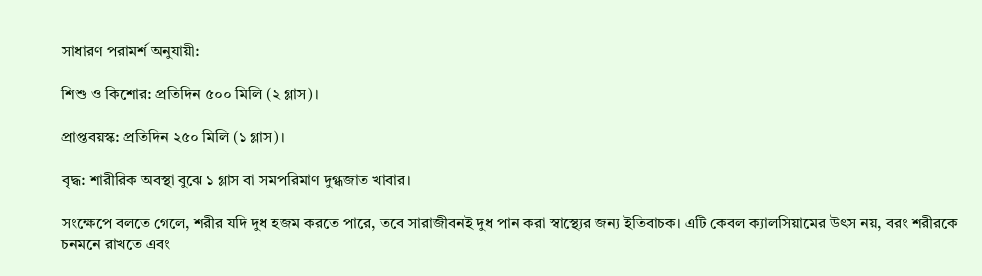সাধারণ পরামর্শ অনুযায়ী:

শিশু ও কিশোর: প্রতিদিন ৫০০ মিলি (২ গ্লাস)।

প্রাপ্তবয়স্ক: প্রতিদিন ২৫০ মিলি (১ গ্লাস)।

বৃদ্ধ: শারীরিক অবস্থা বুঝে ১ গ্লাস বা সমপরিমাণ দুগ্ধজাত খাবার।

সংক্ষেপে বলতে গেলে, শরীর যদি দুধ হজম করতে পারে, তবে সারাজীবনই দুধ পান করা স্বাস্থ্যের জন্য ইতিবাচক। এটি কেবল ক্যালসিয়ামের উৎস নয়, বরং শরীরকে চনমনে রাখতে এবং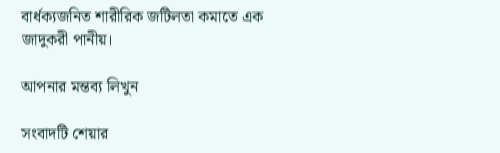বার্ধক্যজনিত শারীরিক জটিলতা কমাতে এক জাদুকরী পানীয়।

আপনার মন্তব্য লিখুন

সংবাদটি শেয়ার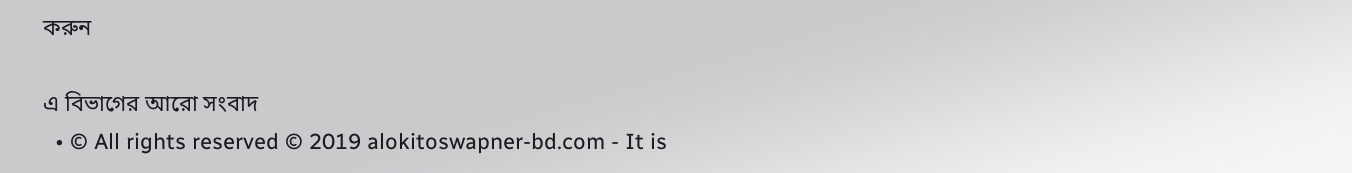করুন

এ বিভাগের আরো সংবাদ
  • © All rights reserved © 2019 alokitoswapner-bd.com - It is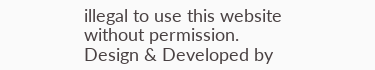illegal to use this website without permission.
Design & Developed by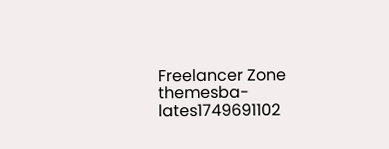Freelancer Zone
themesba-lates1749691102